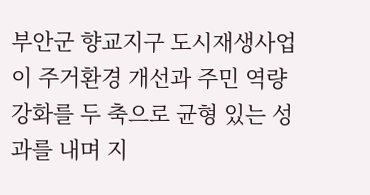부안군 향교지구 도시재생사업이 주거환경 개선과 주민 역량 강화를 두 축으로 균형 있는 성과를 내며 지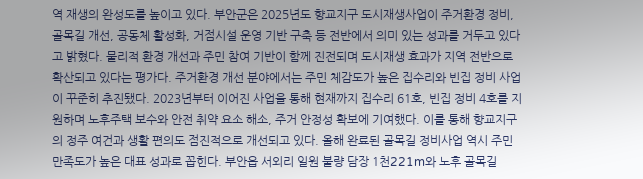역 재생의 완성도를 높이고 있다. 부안군은 2025년도 향교지구 도시재생사업이 주거환경 정비, 골목길 개선, 공동체 활성화, 거점시설 운영 기반 구축 등 전반에서 의미 있는 성과를 거두고 있다고 밝혔다. 물리적 환경 개선과 주민 참여 기반이 함께 진전되며 도시재생 효과가 지역 전반으로 확산되고 있다는 평가다. 주거환경 개선 분야에서는 주민 체감도가 높은 집수리와 빈집 정비 사업이 꾸준히 추진됐다. 2023년부터 이어진 사업을 통해 현재까지 집수리 61호, 빈집 정비 4호를 지원하며 노후주택 보수와 안전 취약 요소 해소, 주거 안정성 확보에 기여했다. 이를 통해 향교지구의 정주 여건과 생활 편의도 점진적으로 개선되고 있다. 올해 완료된 골목길 정비사업 역시 주민 만족도가 높은 대표 성과로 꼽힌다. 부안읍 서외리 일원 불량 담장 1천221m와 노후 골목길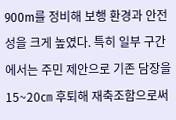900m를 정비해 보행 환경과 안전성을 크게 높였다. 특히 일부 구간에서는 주민 제안으로 기존 담장을 15~20㎝ 후퇴해 재축조함으로써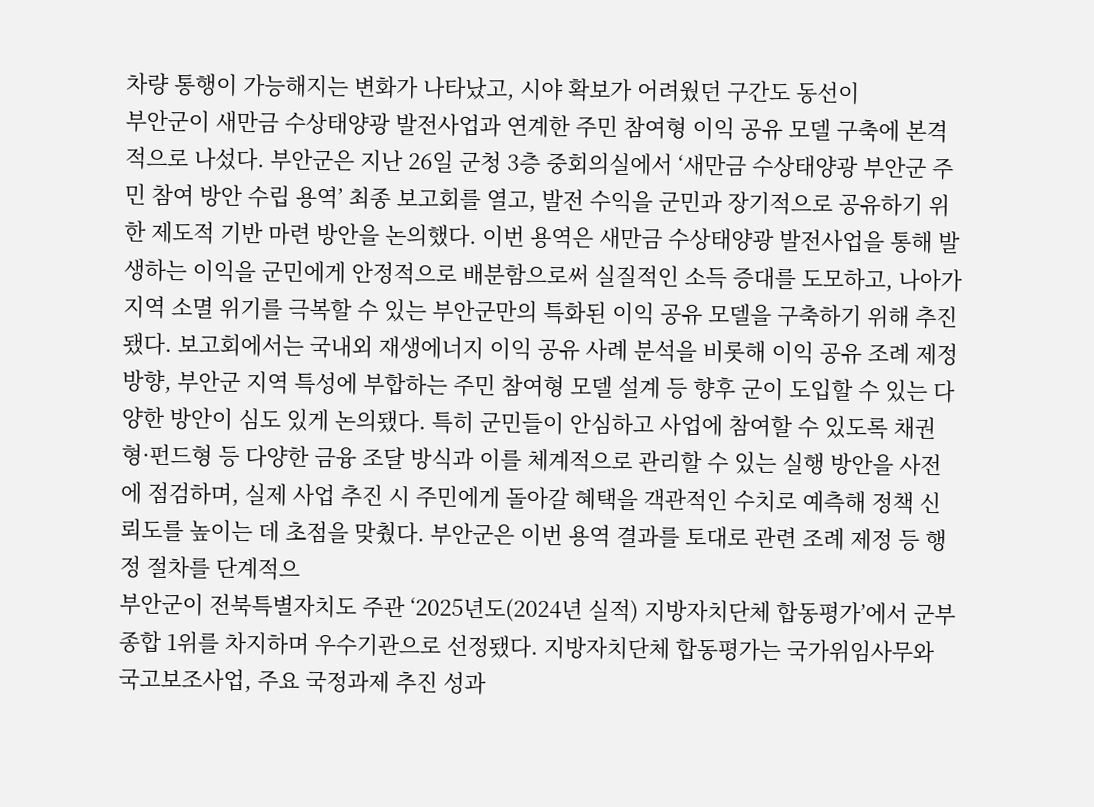차량 통행이 가능해지는 변화가 나타났고, 시야 확보가 어려웠던 구간도 동선이
부안군이 새만금 수상태양광 발전사업과 연계한 주민 참여형 이익 공유 모델 구축에 본격적으로 나섰다. 부안군은 지난 26일 군청 3층 중회의실에서 ‘새만금 수상태양광 부안군 주민 참여 방안 수립 용역’ 최종 보고회를 열고, 발전 수익을 군민과 장기적으로 공유하기 위한 제도적 기반 마련 방안을 논의했다. 이번 용역은 새만금 수상태양광 발전사업을 통해 발생하는 이익을 군민에게 안정적으로 배분함으로써 실질적인 소득 증대를 도모하고, 나아가 지역 소멸 위기를 극복할 수 있는 부안군만의 특화된 이익 공유 모델을 구축하기 위해 추진됐다. 보고회에서는 국내외 재생에너지 이익 공유 사례 분석을 비롯해 이익 공유 조례 제정 방향, 부안군 지역 특성에 부합하는 주민 참여형 모델 설계 등 향후 군이 도입할 수 있는 다양한 방안이 심도 있게 논의됐다. 특히 군민들이 안심하고 사업에 참여할 수 있도록 채권형·펀드형 등 다양한 금융 조달 방식과 이를 체계적으로 관리할 수 있는 실행 방안을 사전에 점검하며, 실제 사업 추진 시 주민에게 돌아갈 혜택을 객관적인 수치로 예측해 정책 신뢰도를 높이는 데 초점을 맞췄다. 부안군은 이번 용역 결과를 토대로 관련 조례 제정 등 행정 절차를 단계적으
부안군이 전북특별자치도 주관 ‘2025년도(2024년 실적) 지방자치단체 합동평가’에서 군부 종합 1위를 차지하며 우수기관으로 선정됐다. 지방자치단체 합동평가는 국가위임사무와 국고보조사업, 주요 국정과제 추진 성과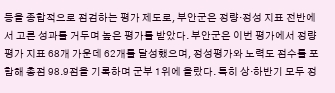등을 종합적으로 점검하는 평가 제도로, 부안군은 정량·정성 지표 전반에서 고른 성과를 거두며 높은 평가를 받았다. 부안군은 이번 평가에서 정량평가 지표 68개 가운데 62개를 달성했으며, 정성평가와 노력도 점수를 포함해 총점 98.9점을 기록하며 군부 1위에 올랐다. 특히 상·하반기 모두 정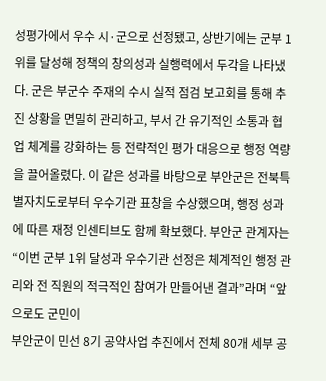성평가에서 우수 시·군으로 선정됐고, 상반기에는 군부 1위를 달성해 정책의 창의성과 실행력에서 두각을 나타냈다. 군은 부군수 주재의 수시 실적 점검 보고회를 통해 추진 상황을 면밀히 관리하고, 부서 간 유기적인 소통과 협업 체계를 강화하는 등 전략적인 평가 대응으로 행정 역량을 끌어올렸다. 이 같은 성과를 바탕으로 부안군은 전북특별자치도로부터 우수기관 표창을 수상했으며, 행정 성과에 따른 재정 인센티브도 함께 확보했다. 부안군 관계자는 “이번 군부 1위 달성과 우수기관 선정은 체계적인 행정 관리와 전 직원의 적극적인 참여가 만들어낸 결과”라며 “앞으로도 군민이
부안군이 민선 8기 공약사업 추진에서 전체 80개 세부 공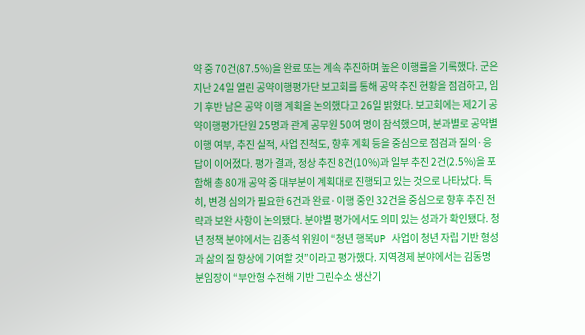약 중 70건(87.5%)을 완료 또는 계속 추진하며 높은 이행률을 기록했다. 군은 지난 24일 열린 공약이행평가단 보고회를 통해 공약 추진 현황을 점검하고, 임기 후반 남은 공약 이행 계획을 논의했다고 26일 밝혔다. 보고회에는 제2기 공약이행평가단원 25명과 관계 공무원 50여 명이 참석했으며, 분과별로 공약별 이행 여부, 추진 실적, 사업 진척도, 향후 계획 등을 중심으로 점검과 질의·응답이 이어졌다. 평가 결과, 정상 추진 8건(10%)과 일부 추진 2건(2.5%)을 포함해 총 80개 공약 중 대부분이 계획대로 진행되고 있는 것으로 나타났다. 특히, 변경 심의가 필요한 6건과 완료·이행 중인 32건을 중심으로 향후 추진 전략과 보완 사항이 논의됐다. 분야별 평가에서도 의미 있는 성과가 확인됐다. 청년 정책 분야에서는 김종석 위원이 “청년 행복UP 사업이 청년 자립 기반 형성과 삶의 질 향상에 기여할 것”이라고 평가했다. 지역경제 분야에서는 김동명 분임장이 “부안형 수전해 기반 그린수소 생산기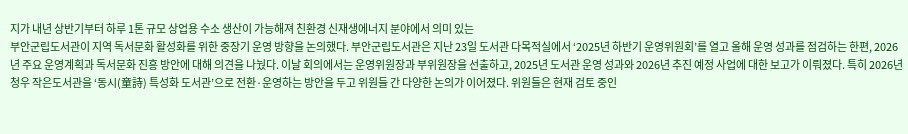지가 내년 상반기부터 하루 1톤 규모 상업용 수소 생산이 가능해져 친환경 신재생에너지 분야에서 의미 있는
부안군립도서관이 지역 독서문화 활성화를 위한 중장기 운영 방향을 논의했다. 부안군립도서관은 지난 23일 도서관 다목적실에서 ‘2025년 하반기 운영위원회’를 열고 올해 운영 성과를 점검하는 한편, 2026년 주요 운영계획과 독서문화 진흥 방안에 대해 의견을 나눴다. 이날 회의에서는 운영위원장과 부위원장을 선출하고, 2025년 도서관 운영 성과와 2026년 추진 예정 사업에 대한 보고가 이뤄졌다. 특히 2026년 청우 작은도서관을 ‘동시(童詩) 특성화 도서관’으로 전환·운영하는 방안을 두고 위원들 간 다양한 논의가 이어졌다. 위원들은 현재 검토 중인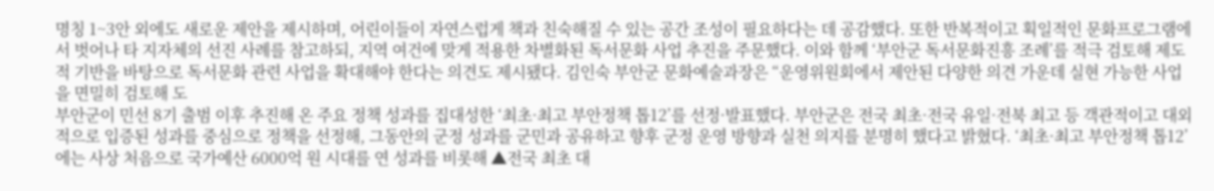명칭 1~3안 외에도 새로운 제안을 제시하며, 어린이들이 자연스럽게 책과 친숙해질 수 있는 공간 조성이 필요하다는 데 공감했다. 또한 반복적이고 획일적인 문화프로그램에서 벗어나 타 지자체의 선진 사례를 참고하되, 지역 여건에 맞게 적용한 차별화된 독서문화 사업 추진을 주문했다. 이와 함께 ‘부안군 독서문화진흥 조례’를 적극 검토해 제도적 기반을 바탕으로 독서문화 관련 사업을 확대해야 한다는 의견도 제시됐다. 김인숙 부안군 문화예술과장은 “운영위원회에서 제안된 다양한 의견 가운데 실현 가능한 사업을 면밀히 검토해 도
부안군이 민선 8기 출범 이후 추진해 온 주요 정책 성과를 집대성한 ‘최초·최고 부안정책 톱12’를 선정·발표했다. 부안군은 전국 최초·전국 유일·전북 최고 등 객관적이고 대외적으로 입증된 성과를 중심으로 정책을 선정해, 그동안의 군정 성과를 군민과 공유하고 향후 군정 운영 방향과 실천 의지를 분명히 했다고 밝혔다. ‘최초·최고 부안정책 톱12’에는 사상 처음으로 국가예산 6000억 원 시대를 연 성과를 비롯해 ▲전국 최초 대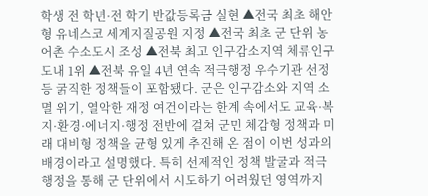학생 전 학년·전 학기 반값등록금 실현 ▲전국 최초 해안형 유네스코 세계지질공원 지정 ▲전국 최초 군 단위 농어촌 수소도시 조성 ▲전북 최고 인구감소지역 체류인구 도내 1위 ▲전북 유일 4년 연속 적극행정 우수기관 선정 등 굵직한 정책들이 포함됐다. 군은 인구감소와 지역 소멸 위기, 열악한 재정 여건이라는 한계 속에서도 교육·복지·환경·에너지·행정 전반에 걸쳐 군민 체감형 정책과 미래 대비형 정책을 균형 있게 추진해 온 점이 이번 성과의 배경이라고 설명했다. 특히 선제적인 정책 발굴과 적극행정을 통해 군 단위에서 시도하기 어려웠던 영역까지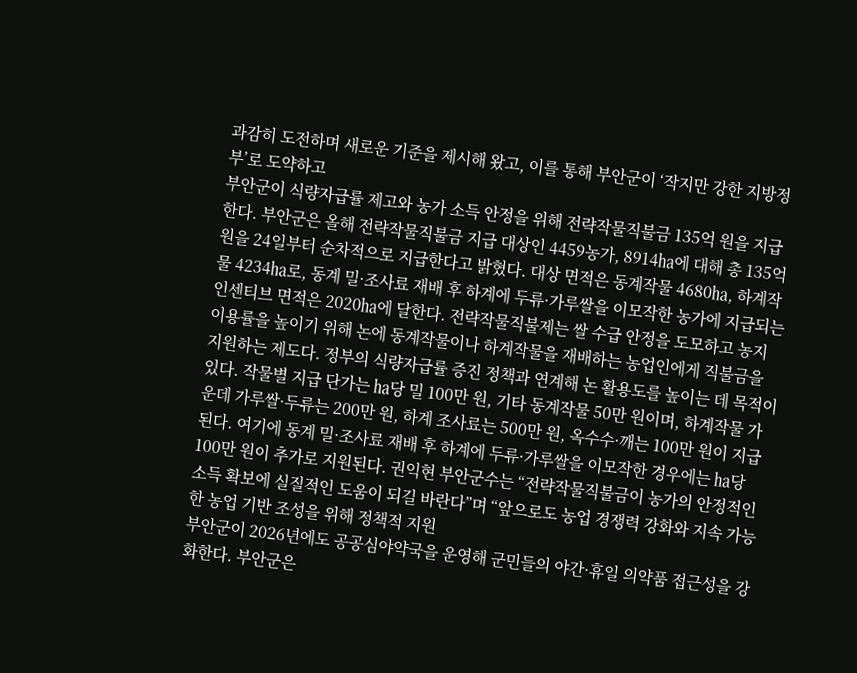과감히 도전하며 새로운 기준을 제시해 왔고, 이를 통해 부안군이 ‘작지만 강한 지방정부’로 도약하고
부안군이 식량자급률 제고와 농가 소득 안정을 위해 전략작물직불금 135억 원을 지급한다. 부안군은 올해 전략작물직불금 지급 대상인 4459농가, 8914㏊에 대해 총 135억 원을 24일부터 순차적으로 지급한다고 밝혔다. 대상 면적은 동계작물 4680㏊, 하계작물 4234㏊로, 동계 밀·조사료 재배 후 하계에 두류·가루쌀을 이모작한 농가에 지급되는 인센티브 면적은 2020㏊에 달한다. 전략작물직불제는 쌀 수급 안정을 도모하고 농지 이용률을 높이기 위해 논에 동계작물이나 하계작물을 재배하는 농업인에게 직불금을 지원하는 제도다. 정부의 식량자급률 증진 정책과 연계해 논 활용도를 높이는 데 목적이 있다. 작물별 지급 단가는 ㏊당 밀 100만 원, 기타 동계작물 50만 원이며, 하계작물 가운데 가루쌀·두류는 200만 원, 하계 조사료는 500만 원, 옥수수·깨는 100만 원이 지급된다. 여기에 동계 밀·조사료 재배 후 하계에 두류·가루쌀을 이모작한 경우에는 ㏊당 100만 원이 추가로 지원된다. 권익현 부안군수는 “전략작물직불금이 농가의 안정적인 소득 확보에 실질적인 도움이 되길 바란다”며 “앞으로도 농업 경쟁력 강화와 지속 가능한 농업 기반 조성을 위해 정책적 지원
부안군이 2026년에도 공공심야약국을 운영해 군민들의 야간·휴일 의약품 접근성을 강화한다. 부안군은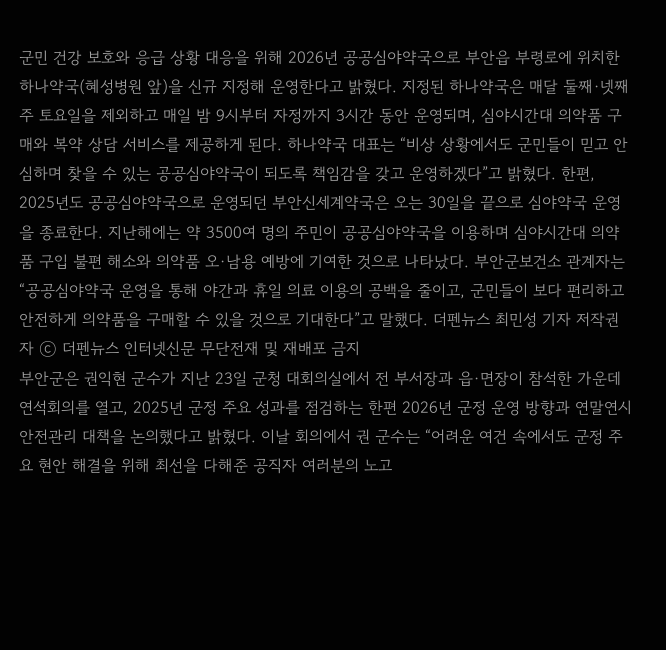군민 건강 보호와 응급 상황 대응을 위해 2026년 공공심야약국으로 부안읍 부령로에 위치한 하나약국(혜성병원 앞)을 신규 지정해 운영한다고 밝혔다. 지정된 하나약국은 매달 둘째·넷째 주 토요일을 제외하고 매일 밤 9시부터 자정까지 3시간 동안 운영되며, 심야시간대 의약품 구매와 복약 상담 서비스를 제공하게 된다. 하나약국 대표는 “비상 상황에서도 군민들이 믿고 안심하며 찾을 수 있는 공공심야약국이 되도록 책임감을 갖고 운영하겠다”고 밝혔다. 한편, 2025년도 공공심야약국으로 운영되던 부안신세계약국은 오는 30일을 끝으로 심야약국 운영을 종료한다. 지난해에는 약 3500여 명의 주민이 공공심야약국을 이용하며 심야시간대 의약품 구입 불편 해소와 의약품 오·남용 예방에 기여한 것으로 나타났다. 부안군보건소 관계자는 “공공심야약국 운영을 통해 야간과 휴일 의료 이용의 공백을 줄이고, 군민들이 보다 편리하고 안전하게 의약품을 구매할 수 있을 것으로 기대한다”고 말했다. 더펜뉴스 최민성 기자 저작권자 ⓒ 더펜뉴스 인터넷신문 무단전재 및 재배포 금지
부안군은 권익현 군수가 지난 23일 군청 대회의실에서 전 부서장과 읍·면장이 참석한 가운데 연석회의를 열고, 2025년 군정 주요 성과를 점검하는 한편 2026년 군정 운영 방향과 연말연시 안전관리 대책을 논의했다고 밝혔다. 이날 회의에서 권 군수는 “어려운 여건 속에서도 군정 주요 현안 해결을 위해 최선을 다해준 공직자 여러분의 노고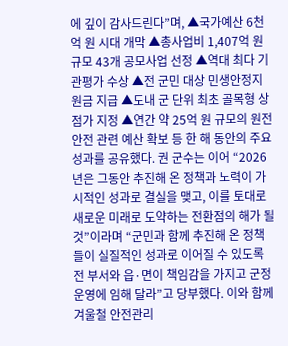에 깊이 감사드린다”며, ▲국가예산 6천억 원 시대 개막 ▲총사업비 1,407억 원 규모 43개 공모사업 선정 ▲역대 최다 기관평가 수상 ▲전 군민 대상 민생안정지원금 지급 ▲도내 군 단위 최초 골목형 상점가 지정 ▲연간 약 25억 원 규모의 원전 안전 관련 예산 확보 등 한 해 동안의 주요 성과를 공유했다. 권 군수는 이어 “2026년은 그동안 추진해 온 정책과 노력이 가시적인 성과로 결실을 맺고, 이를 토대로 새로운 미래로 도약하는 전환점의 해가 될 것”이라며 “군민과 함께 추진해 온 정책들이 실질적인 성과로 이어질 수 있도록 전 부서와 읍·면이 책임감을 가지고 군정 운영에 임해 달라”고 당부했다. 이와 함께 겨울철 안전관리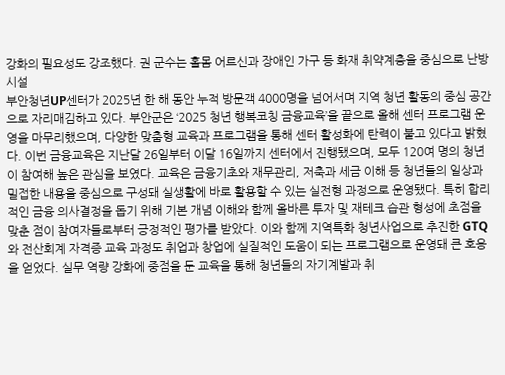강화의 필요성도 강조했다. 권 군수는 홀몸 어르신과 장애인 가구 등 화재 취약계층을 중심으로 난방시설
부안청년UP센터가 2025년 한 해 동안 누적 방문객 4000명을 넘어서며 지역 청년 활동의 중심 공간으로 자리매김하고 있다. 부안군은 ‘2025 청년 행복코칭 금융교육’을 끝으로 올해 센터 프로그램 운영을 마무리했으며, 다양한 맞춤형 교육과 프로그램을 통해 센터 활성화에 탄력이 붙고 있다고 밝혔다. 이번 금융교육은 지난달 26일부터 이달 16일까지 센터에서 진행됐으며, 모두 120여 명의 청년이 참여해 높은 관심을 보였다. 교육은 금융기초와 재무관리, 저축과 세금 이해 등 청년들의 일상과 밀접한 내용을 중심으로 구성돼 실생활에 바로 활용할 수 있는 실전형 과정으로 운영됐다. 특히 합리적인 금융 의사결정을 돕기 위해 기본 개념 이해와 함께 올바른 투자 및 재테크 습관 형성에 초점을 맞춘 점이 참여자들로부터 긍정적인 평가를 받았다. 이와 함께 지역특화 청년사업으로 추진한 GTQ와 전산회계 자격증 교육 과정도 취업과 창업에 실질적인 도움이 되는 프로그램으로 운영돼 큰 호응을 얻었다. 실무 역량 강화에 중점을 둔 교육을 통해 청년들의 자기계발과 취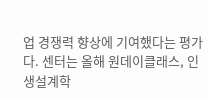업 경쟁력 향상에 기여했다는 평가다. 센터는 올해 원데이클래스, 인생설계학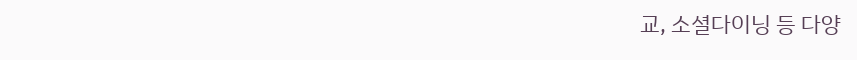교, 소셜다이닝 등 다양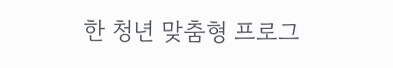한 청년 맞춤형 프로그